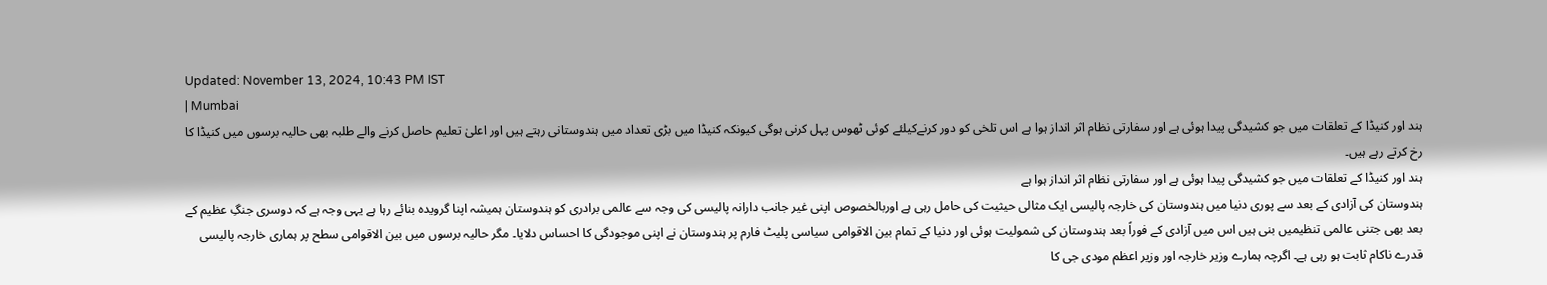Updated: November 13, 2024, 10:43 PM IST
| Mumbai
ہند اور کنیڈا کے تعلقات میں جو کشیدگی پیدا ہوئی ہے اور سفارتی نظام اثر انداز ہوا ہے اس تلخی کو دور کرنےکیلئے کوئی ٹھوس پہل کرنی ہوگی کیونکہ کنیڈا میں بڑی تعداد میں ہندوستانی رہتے ہیں اور اعلیٰ تعلیم حاصل کرنے والے طلبہ بھی حالیہ برسوں میں کنیڈا کا رخ کرتے رہے ہیں۔
ہند اور کنیڈا کے تعلقات میں جو کشیدگی پیدا ہوئی ہے اور سفارتی نظام اثر انداز ہوا ہے
ہندوستان کی آزادی کے بعد سے پوری دنیا میں ہندوستان کی خارجہ پالیسی ایک مثالی حیثیت کی حامل رہی ہے اوربالخصوص اپنی غیر جانب دارانہ پالیسی کی وجہ سے عالمی برادری کو ہندوستان ہمیشہ اپنا گرویدہ بنائے رہا ہے یہی وجہ ہے کہ دوسری جنگِ عظیم کے بعد بھی جتنی عالمی تنظیمیں بنی ہیں اس میں آزادی کے فوراً بعد ہندوستان کی شمولیت ہوئی اور دنیا کے تمام بین الاقوامی سیاسی پلیٹ فارم پر ہندوستان نے اپنی موجودگی کا احساس دلایا۔ مگر حالیہ برسوں میں بین الاقوامی سطح پر ہماری خارجہ پالیسی قدرے ناکام ثابت ہو رہی ہے۔ اگرچہ ہمارے وزیر خارجہ اور وزیر اعظم مودی جی کا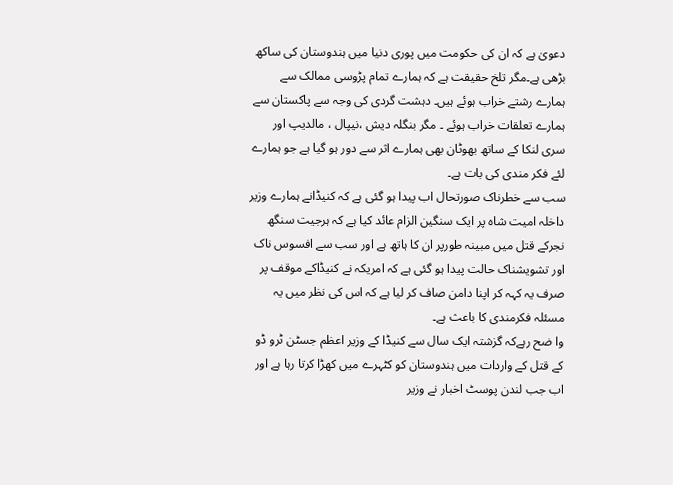دعویٰ ہے کہ ان کی حکومت میں پوری دنیا میں ہندوستان کی ساکھ بڑھی ہے۔مگر تلخ حقیقت ہے کہ ہمارے تمام پڑوسی ممالک سے ہمارے رشتے خراب ہوئے ہیں۔ دہشت گردی کی وجہ سے پاکستان سے ہمارے تعلقات خراب ہوئے ۔ مگر بنگلہ دیش ،نیپال ، مالدیپ اور سری لنکا کے ساتھ بھوٹان بھی ہمارے اثر سے دور ہو گیا ہے جو ہمارے لئے فکر مندی کی بات ہے۔
سب سے خطرناک صورتحال اب پیدا ہو گئی ہے کہ کنیڈانے ہمارے وزیر داخلہ امیت شاہ پر ایک سنگین الزام عائد کیا ہے کہ ہرجیت سنگھ نجرکے قتل میں مبینہ طورپر ان کا ہاتھ ہے اور سب سے افسوس ناک اور تشویشناک حالت پیدا ہو گئی ہے کہ امریکہ نے کنیڈاکے موقف پر صرف یہ کہہ کر اپنا دامن صاف کر لیا ہے کہ اس کی نظر میں یہ مسئلہ فکرمندی کا باعث ہے۔
وا ضح رہےکہ گزشتہ ایک سال سے کنیڈا کے وزیر اعظم جسٹن ٹرو ڈو کے قتل کے واردات میں ہندوستان کو کٹہرے میں کھڑا کرتا رہا ہے اور اب جب لندن پوسٹ اخبار نے وزیر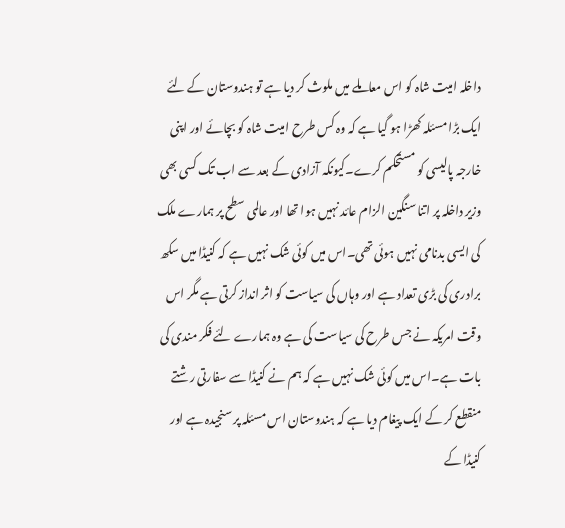داخلہ امیت شاہ کو اس معاملے میں ملوث کر دیا ہے تو ہندوستان کے لئے ایک بڑا مسئلہ کھڑا ہو گیا ہے کہ وہ کس طرح امیت شاہ کو بچائے اور اپنی خارجہ پالیسی کو مستحکم کرے۔کیونکہ آزادی کے بعد سے اب تک کسی بھی وزیر داخلہ پر اتنا سنگین الزام عائد نہیں ہوا تھا اور عالمی سطح پر ہمارے ملک کی ایسی بدنامی نہیں ہوئی تھی۔اس میں کوئی شک نہیں ہے کہ کنیڈا میں سکھ برادری کی بڑی تعداد ہے اور وہاں کی سیاست کو اثر انداز کرتی ہے مگر اس وقت امریکہ نے جس طرح کی سیاست کی ہے وہ ہمارے لئے فکر مندی کی بات ہے۔اس میں کوئی شک نہیں ہے کہ ہم نے کنیڈا سے سفارتی رشتے منقطع کر کے ایک پیغام دیا ہے کہ ہندوستان اس مسئلہ پر سنجیدہ ہے اور کنیڈا کے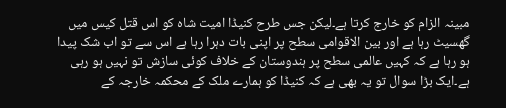مبینہ الزام کو خارج کرتا ہے۔لیکن جس طرح کنیڈا امیت شاہ کو اس قتل کیس میں گھسیٹ رہا ہے اور بین الاقوامی سطح پر اپنی بات دہرا رہا ہے اس سے تو اب شک پیدا ہو رہا ہے کہ کہیں عالمی سطح پر ہندوستان کے خلاف کوئی سازش تو نہیں ہو رہی ہے۔ایک بڑا سوال تو یہ بھی ہے کہ کنیڈا کو ہمارے ملک کے محکمہ خارجہ کے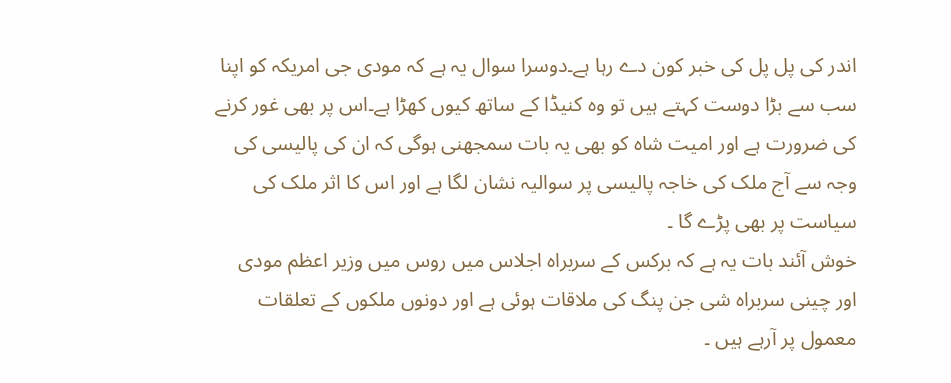اندر کی پل پل کی خبر کون دے رہا ہے۔دوسرا سوال یہ ہے کہ مودی جی امریکہ کو اپنا سب سے بڑا دوست کہتے ہیں تو وہ کنیڈا کے ساتھ کیوں کھڑا ہے۔اس پر بھی غور کرنے کی ضرورت ہے اور امیت شاہ کو بھی یہ بات سمجھنی ہوگی کہ ان کی پالیسی کی وجہ سے آج ملک کی خاجہ پالیسی پر سوالیہ نشان لگا ہے اور اس کا اثر ملک کی سیاست پر بھی پڑے گا ۔
خوش آئند بات یہ ہے کہ برکس کے سربراہ اجلاس میں روس میں وزیر اعظم مودی اور چینی سربراہ شی جن پنگ کی ملاقات ہوئی ہے اور دونوں ملکوں کے تعلقات معمول پر آرہے ہیں ۔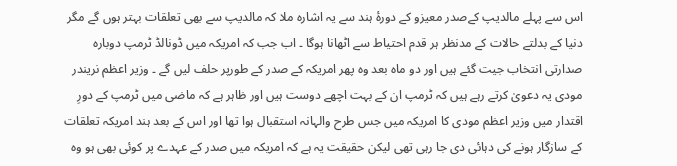اس سے پہلے مالدیپ کےصدر معیزو کے دورۂ ہند سے یہ اشارہ ملا کہ مالدیپ سے بھی تعلقات بہتر ہوں گے مگر دنیا کے بدلتے حالات کے مدنظر ہر قدم احتیاط سے اٹھانا ہوگا ۔ اب جب کہ امریکہ میں ڈونالڈ ٹرمپ دوبارہ صدارتی انتخاب جیت گئے ہیں اور دو ماہ بعد وہ پھر امریکہ کے صدر کے طورپر حلف لیں گے ۔ وزیر اعظم نریندر مودی یہ دعویٰ کرتے رہے ہیں کہ ٹرمپ ان کے بہت اچھے دوست ہیں اور ظاہر ہے کہ ماضی میں ٹرمپ کے دورِ اقتدار میں وزیر اعظم مودی کا امریکہ میں جس طرح والہانہ استقبال ہوا تھا اور اس کے بعد ہند امریکہ تعلقات کے سازگار ہونے کی دہائی دی جا رہی تھی لیکن حقیقت یہ ہے کہ امریکہ میں صدر کے عہدے پر کوئی بھی ہو وہ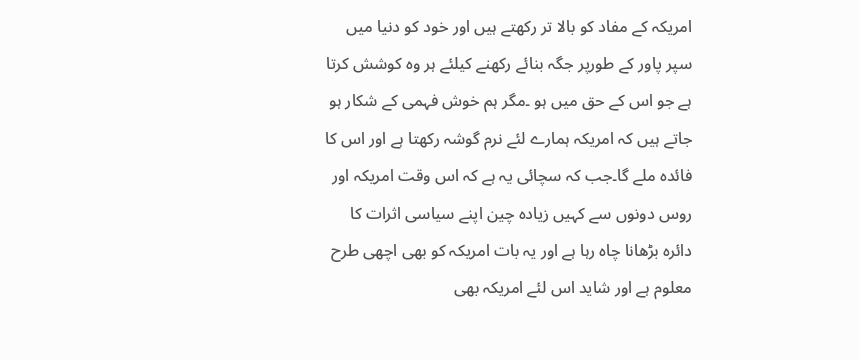امریکہ کے مفاد کو بالا تر رکھتے ہیں اور خود کو دنیا میں سپر پاور کے طورپر جگہ بنائے رکھنے کیلئے ہر وہ کوشش کرتا ہے جو اس کے حق میں ہو ۔مگر ہم خوش فہمی کے شکار ہو جاتے ہیں کہ امریکہ ہمارے لئے نرم گوشہ رکھتا ہے اور اس کا فائدہ ملے گا۔جب کہ سچائی یہ ہے کہ اس وقت امریکہ اور روس دونوں سے کہیں زیادہ چین اپنے سیاسی اثرات کا دائرہ بڑھانا چاہ رہا ہے اور یہ بات امریکہ کو بھی اچھی طرح معلوم ہے اور شاید اس لئے امریکہ بھی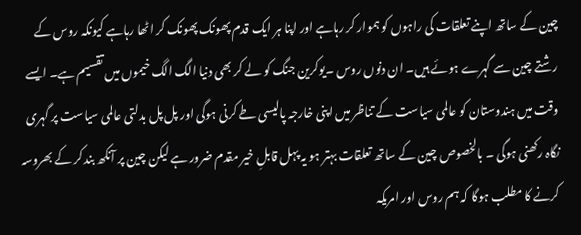چین کے ساتھ اپنے تعلقات کی راہوں کو ہموار کر رہاہے اور اپنا ہر ایک قدم پھونک پھونک کر اٹھا رہاہے کیونکہ روس کے رشتے چین سے گہرے ہوئے ہیں۔ ان دنوں روس ۔یوکرین جنگ کو لے کر بھی دنیا الگ الگ خیموں میں تقسیم ہے۔ ایسے وقت میں ہندوستان کو عالمی سیاست کے تناظر میں اپنی خارجہ پالیسی طے کرنی ہوگی اور پل پل بدلتی عالمی سیاست پر گہری نگاہ رکھنی ہوگی ۔ بالخصوص چین کے ساتھ تعلقات بہتر ہو یہ پہل قابلِ خیر مقدم ضرور ہے لیکن چین پر آنکھ بند کر کے بھروسہ کرنے کا مطلب ہوگا کہ ہم روس اور امریکہ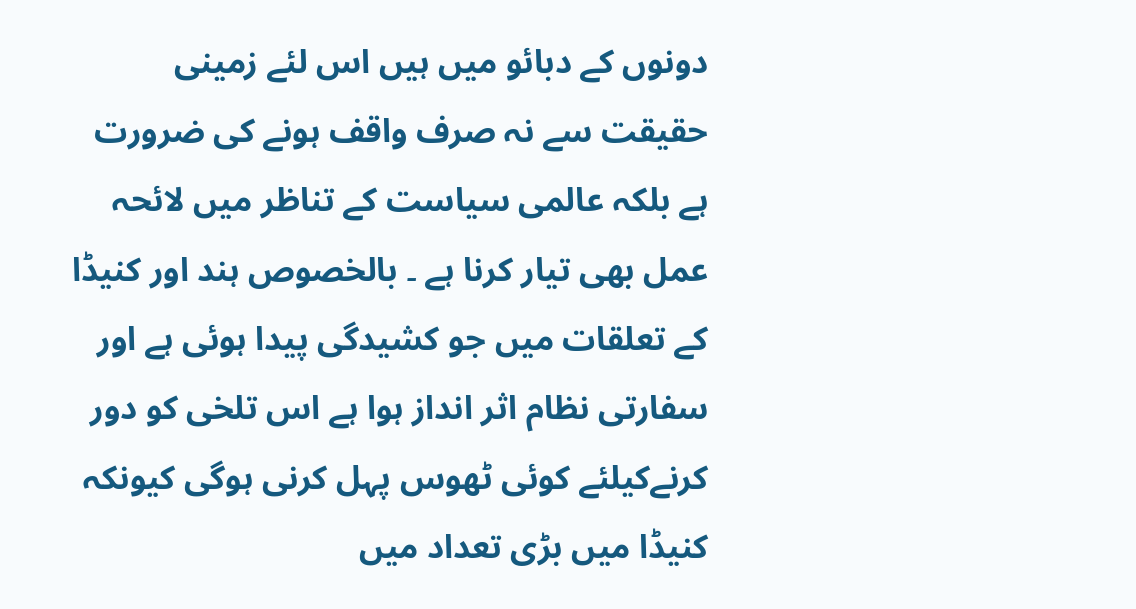دونوں کے دبائو میں ہیں اس لئے زمینی حقیقت سے نہ صرف واقف ہونے کی ضرورت ہے بلکہ عالمی سیاست کے تناظر میں لائحہ عمل بھی تیار کرنا ہے ۔ بالخصوص ہند اور کنیڈا کے تعلقات میں جو کشیدگی پیدا ہوئی ہے اور سفارتی نظام اثر انداز ہوا ہے اس تلخی کو دور کرنےکیلئے کوئی ٹھوس پہل کرنی ہوگی کیونکہ کنیڈا میں بڑی تعداد میں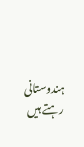ہندوستانی رہتے ہیں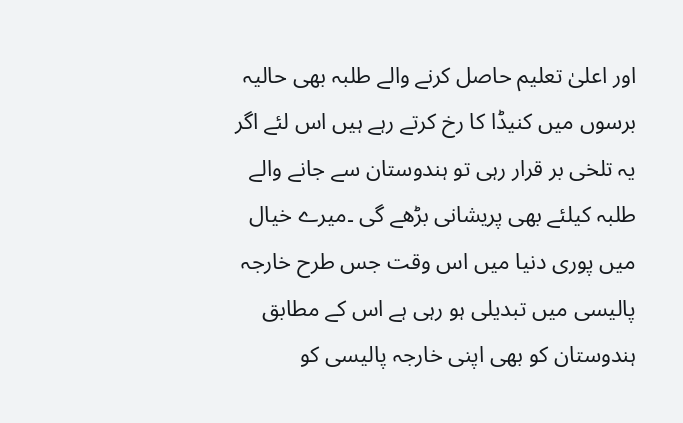اور اعلیٰ تعلیم حاصل کرنے والے طلبہ بھی حالیہ برسوں میں کنیڈا کا رخ کرتے رہے ہیں اس لئے اگر یہ تلخی بر قرار رہی تو ہندوستان سے جانے والے طلبہ کیلئے بھی پریشانی بڑھے گی ۔میرے خیال میں پوری دنیا میں اس وقت جس طرح خارجہ پالیسی میں تبدیلی ہو رہی ہے اس کے مطابق ہندوستان کو بھی اپنی خارجہ پالیسی کو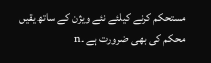مستحکم کرنے کیلئے نئے ویژن کے ساتھ یقیں محکم کی بھی ضرورت ہے ۔n